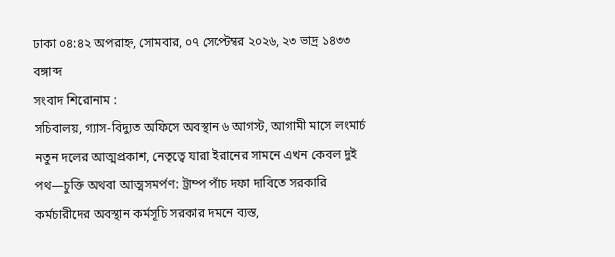ঢাকা ০৪:৪২ অপরাহ্ন, সোমবার, ০৭ সেপ্টেম্বর ২০২৬, ২৩ ভাদ্র ১৪৩৩ বঙ্গাব্দ
সংবাদ শিরোনাম :
সচিবালয়, গ্যাস-বিদ্যুত অফিসে অবস্থান ৬ আগস্ট, আগামী মাসে লংমার্চ নতুন দলের আত্মপ্রকাশ, নেতৃত্বে যারা ইরানের সামনে এখন কেবল দুই পথ—চুক্তি অথবা আত্মসমর্পণ: ট্রাম্প পাঁচ দফা দাবিতে সরকারি কর্মচারীদের অবস্থান কর্মসূচি সরকার দমনে ব্যস্ত,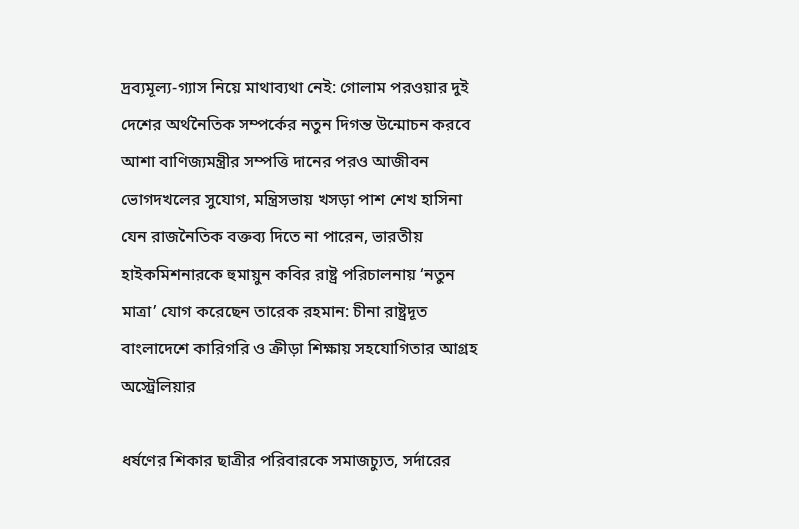দ্রব্যমূল্য-গ্যাস নিয়ে মাথাব্যথা নেই: গোলাম পরওয়ার দুই দেশের অর্থনৈতিক সম্পর্কের নতুন দিগন্ত উন্মোচন করবে আশা বাণিজ্যমন্ত্রীর সম্পত্তি দানের পরও আজীবন ভোগদখলের সুযোগ, মন্ত্রিসভায় খসড়া পাশ শেখ হাসিনা যেন রাজনৈতিক বক্তব্য দিতে না পারেন, ভারতীয় হাইকমিশনারকে হুমায়ুন কবির রাষ্ট্র পরিচালনায় ‘নতুন মাত্রা’ যোগ করেছেন তারেক রহমান: চীনা রাষ্ট্রদূত বাংলাদেশে কারিগরি ও ক্রীড়া শিক্ষায় সহযোগিতার আগ্রহ অস্ট্রেলিয়ার

ধর্ষণের শিকার ছাত্রীর পরিবারকে সমাজচ্যুত, সর্দারের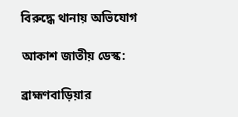বিরুদ্ধে থানায় অভিযোগ

আকাশ জাতীয় ডেস্ক:

ব্রাহ্মণবাড়িয়ার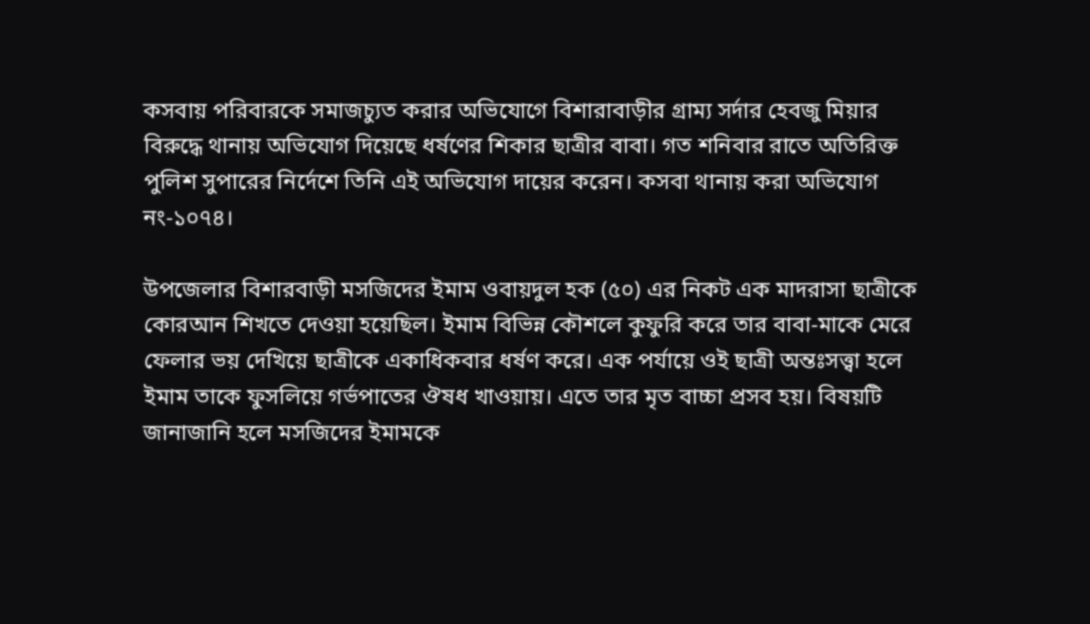কসবায় পরিবারকে সমাজচ্যুত করার অভিযোগে বিশারাবাড়ীর গ্রাম্য সর্দার হেবজু মিয়ার বিরুদ্ধে থানায় অভিযোগ দিয়েছে ধর্ষণের শিকার ছাত্রীর বাবা। গত শনিবার রাতে অতিরিক্ত পুলিশ সুপারের নির্দেশে তিনি এই অভিযোগ দায়ের করেন। কসবা থানায় করা অভিযোগ নং-১০৭৪।

উপজেলার বিশারবাড়ী মসজিদের ইমাম ওবায়দুল হক (৫০) এর নিকট এক মাদরাসা ছাত্রীকে কোরআন শিখতে দেওয়া হয়েছিল। ইমাম বিভিন্ন কৌশলে কুফুরি করে তার বাবা-মাকে মেরে ফেলার ভয় দেখিয়ে ছাত্রীকে একাধিকবার ধর্ষণ করে। এক পর্যায়ে ওই ছাত্রী অন্তঃসত্ত্বা হলে ইমাম তাকে ফুসলিয়ে গর্ভপাতের ঔষধ খাওয়ায়। এতে তার মৃত বাচ্চা প্রসব হয়। বিষয়টি জানাজানি হলে মসজিদের ইমামকে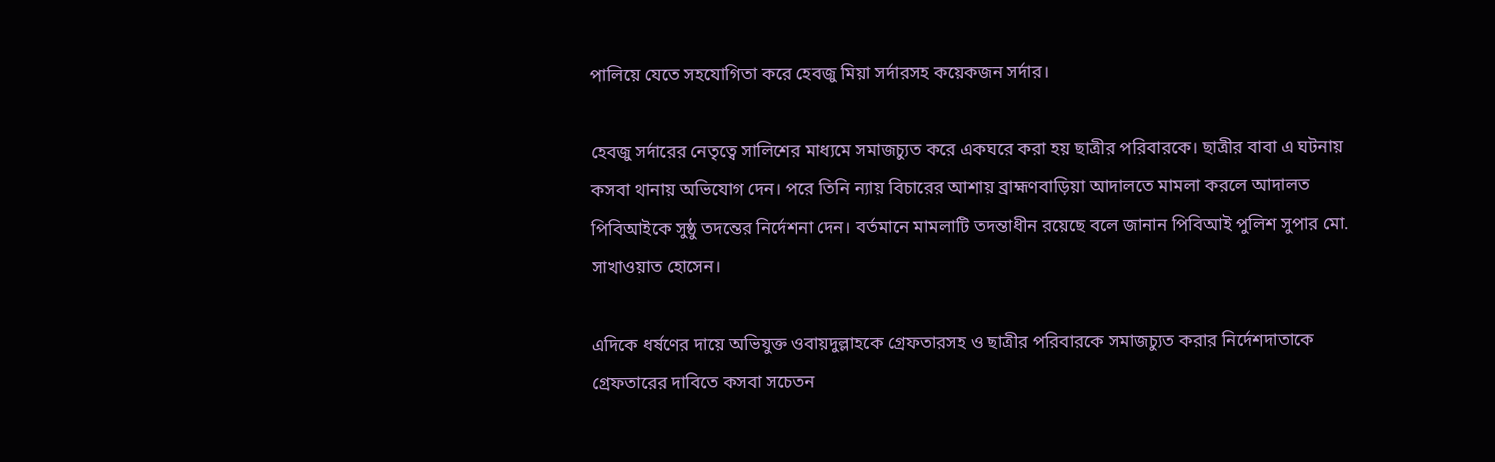পালিয়ে যেতে সহযোগিতা করে হেবজু মিয়া সর্দারসহ কয়েকজন সর্দার।

হেবজু সর্দারের নেতৃত্বে সালিশের মাধ্যমে সমাজচ্যুত করে একঘরে করা হয় ছাত্রীর পরিবারকে। ছাত্রীর বাবা এ ঘটনায় কসবা থানায় অভিযোগ দেন। পরে তিনি ন্যায় বিচারের আশায় ব্রাহ্মণবাড়িয়া আদালতে মামলা করলে আদালত পিবিআইকে সুষ্ঠু তদন্তের নির্দেশনা দেন। বর্তমানে মামলাটি তদন্তাধীন রয়েছে বলে জানান পিবিআই পুলিশ সুপার মো. সাখাওয়াত হোসেন।

এদিকে ধর্ষণের দায়ে অভিযুক্ত ওবায়দুল্লাহকে গ্রেফতারসহ ও ছাত্রীর পরিবারকে সমাজচ্যুত করার নির্দেশদাতাকে গ্রেফতারের দাবিতে কসবা সচেতন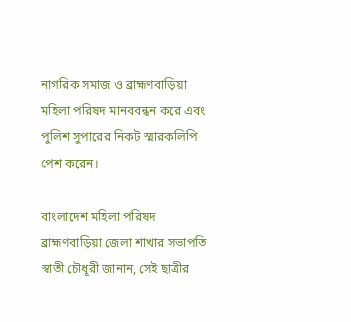নাগরিক সমাজ ও ব্রাহ্মণবাড়িয়া মহিলা পরিষদ মানববন্ধন করে এবং পুলিশ সুপারের নিকট স্মারকলিপি পেশ করেন।

বাংলাদেশ মহিলা পরিষদ ব্রাহ্মণবাড়িয়া জেলা শাখার সভাপতি স্বাতী চৌধূরী জানান, সেই ছাত্রীর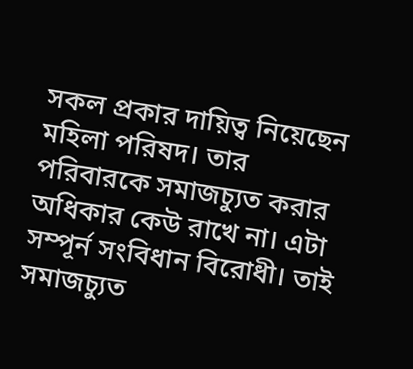সকল প্রকার দায়িত্ব নিয়েছেন মহিলা পরিষদ। তার পরিবারকে সমাজচ্যুত করার অধিকার কেউ রাখে না। এটা সম্পূর্ন সংবিধান বিরোধী। তাই সমাজচ্যুত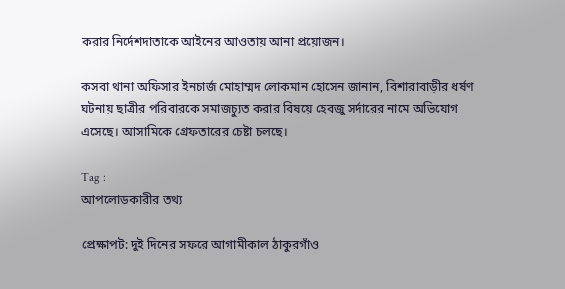করার নির্দেশদাতাকে আইনের আওতায় আনা প্রয়োজন।

কসবা থানা অফিসার ইনচার্জ মোহাম্মদ লোকমান হোসেন জানান, বিশারাবাড়ীর ধর্ষণ ঘটনায় ছাত্রীর পরিবারকে সমাজচ্যুত করার বিষয়ে হেবজু সর্দারের নামে অভিযোগ এসেছে। আসামিকে গ্রেফতারের চেষ্টা চলছে।

Tag :
আপলোডকারীর তথ্য

প্রেক্ষাপট: দুই দিনের সফরে আগামীকাল ঠাকুরগাঁও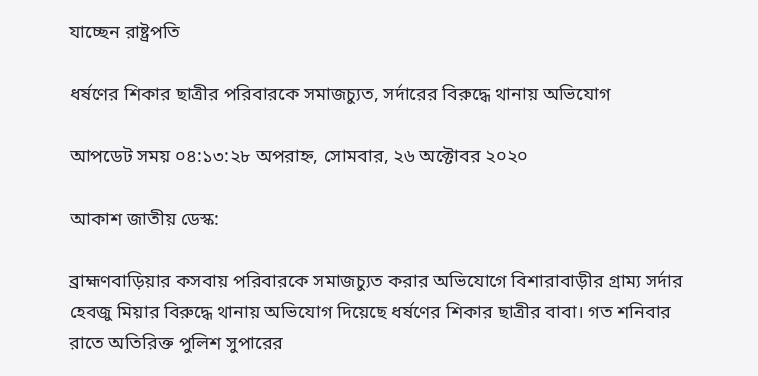যাচ্ছেন রাষ্ট্রপতি

ধর্ষণের শিকার ছাত্রীর পরিবারকে সমাজচ্যুত, সর্দারের বিরুদ্ধে থানায় অভিযোগ

আপডেট সময় ০৪:১৩:২৮ অপরাহ্ন, সোমবার, ২৬ অক্টোবর ২০২০

আকাশ জাতীয় ডেস্ক:

ব্রাহ্মণবাড়িয়ার কসবায় পরিবারকে সমাজচ্যুত করার অভিযোগে বিশারাবাড়ীর গ্রাম্য সর্দার হেবজু মিয়ার বিরুদ্ধে থানায় অভিযোগ দিয়েছে ধর্ষণের শিকার ছাত্রীর বাবা। গত শনিবার রাতে অতিরিক্ত পুলিশ সুপারের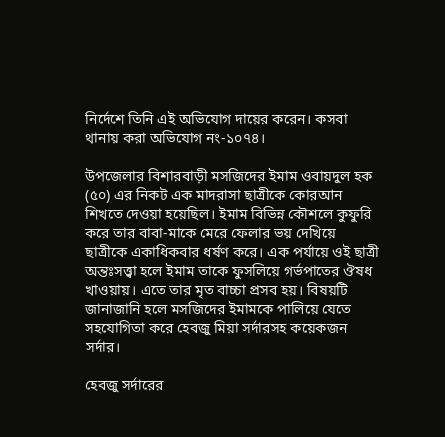নির্দেশে তিনি এই অভিযোগ দায়ের করেন। কসবা থানায় করা অভিযোগ নং-১০৭৪।

উপজেলার বিশারবাড়ী মসজিদের ইমাম ওবায়দুল হক (৫০) এর নিকট এক মাদরাসা ছাত্রীকে কোরআন শিখতে দেওয়া হয়েছিল। ইমাম বিভিন্ন কৌশলে কুফুরি করে তার বাবা-মাকে মেরে ফেলার ভয় দেখিয়ে ছাত্রীকে একাধিকবার ধর্ষণ করে। এক পর্যায়ে ওই ছাত্রী অন্তঃসত্ত্বা হলে ইমাম তাকে ফুসলিয়ে গর্ভপাতের ঔষধ খাওয়ায়। এতে তার মৃত বাচ্চা প্রসব হয়। বিষয়টি জানাজানি হলে মসজিদের ইমামকে পালিয়ে যেতে সহযোগিতা করে হেবজু মিয়া সর্দারসহ কয়েকজন সর্দার।

হেবজু সর্দারের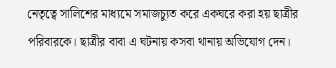নেতৃত্বে সালিশের মাধ্যমে সমাজচ্যুত করে একঘরে করা হয় ছাত্রীর পরিবারকে। ছাত্রীর বাবা এ ঘটনায় কসবা থানায় অভিযোগ দেন।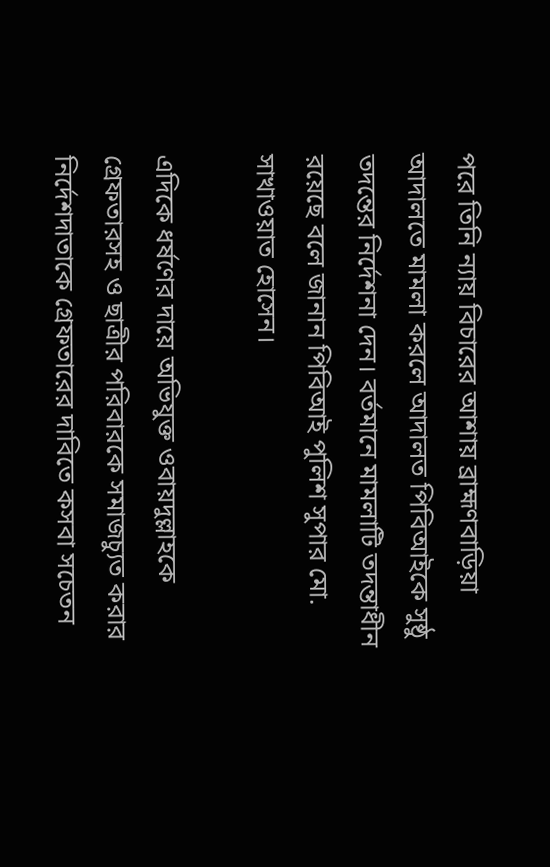পরে তিনি ন্যায় বিচারের আশায় ব্রাহ্মণবাড়িয়া আদালতে মামলা করলে আদালত পিবিআইকে সুষ্ঠু তদন্তের নির্দেশনা দেন। বর্তমানে মামলাটি তদন্তাধীন রয়েছে বলে জানান পিবিআই পুলিশ সুপার মো. সাখাওয়াত হোসেন।

এদিকে ধর্ষণের দায়ে অভিযুক্ত ওবায়দুল্লাহকে গ্রেফতারসহ ও ছাত্রীর পরিবারকে সমাজচ্যুত করার নির্দেশদাতাকে গ্রেফতারের দাবিতে কসবা সচেতন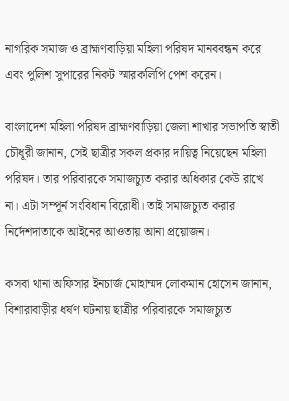নাগরিক সমাজ ও ব্রাহ্মণবাড়িয়া মহিলা পরিষদ মানববন্ধন করে এবং পুলিশ সুপারের নিকট স্মারকলিপি পেশ করেন।

বাংলাদেশ মহিলা পরিষদ ব্রাহ্মণবাড়িয়া জেলা শাখার সভাপতি স্বাতী চৌধূরী জানান, সেই ছাত্রীর সকল প্রকার দায়িত্ব নিয়েছেন মহিলা পরিষদ। তার পরিবারকে সমাজচ্যুত করার অধিকার কেউ রাখে না। এটা সম্পূর্ন সংবিধান বিরোধী। তাই সমাজচ্যুত করার নির্দেশদাতাকে আইনের আওতায় আনা প্রয়োজন।

কসবা থানা অফিসার ইনচার্জ মোহাম্মদ লোকমান হোসেন জানান, বিশারাবাড়ীর ধর্ষণ ঘটনায় ছাত্রীর পরিবারকে সমাজচ্যুত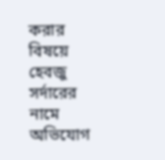করার বিষয়ে হেবজু সর্দারের নামে অভিযোগ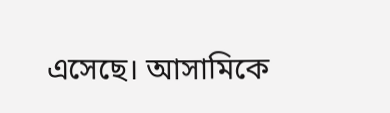এসেছে। আসামিকে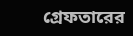গ্রেফতারের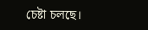চেষ্টা চলছে।